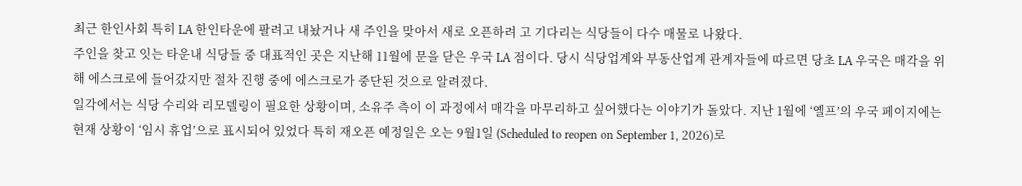최근 한인사회 특히 LA 한인타운에 팔려고 내놨거나 새 주인을 맞아서 새로 오픈하려 고 기다리는 식당들이 다수 매물로 나왔다.
주인을 찾고 잇는 타운내 식당들 중 대표적인 곳은 지난해 11월에 문을 닫은 우국 LA 점이다. 당시 식당업계와 부동산업계 관계자들에 따르면 당초 LA 우국은 매각을 위해 에스크로에 들어갔지만 절차 진행 중에 에스크로가 중단된 것으로 알려졌다.
일각에서는 식당 수리와 리모델링이 필요한 상황이며, 소유주 측이 이 과정에서 매각을 마무리하고 싶어했다는 이야기가 돌았다. 지난 1월에 ‘옐프’의 우국 페이지에는 현재 상황이 ‘임시 휴업’으로 표시되어 있었다 특히 재오픈 예정일은 오는 9월1일 (Scheduled to reopen on September 1, 2026)로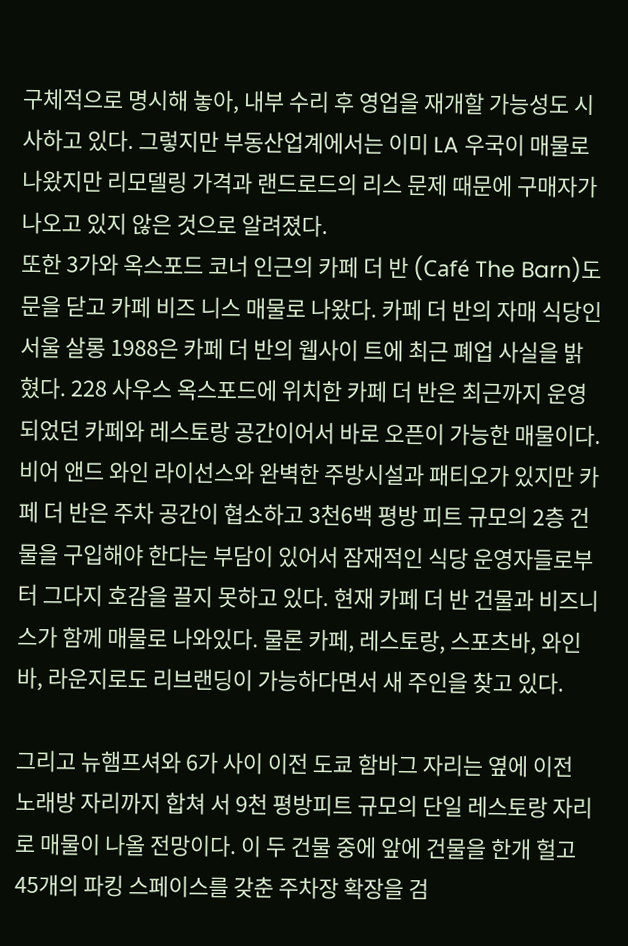구체적으로 명시해 놓아, 내부 수리 후 영업을 재개할 가능성도 시사하고 있다. 그렇지만 부동산업계에서는 이미 LA 우국이 매물로 나왔지만 리모델링 가격과 랜드로드의 리스 문제 때문에 구매자가 나오고 있지 않은 것으로 알려졌다.
또한 3가와 옥스포드 코너 인근의 카페 더 반 (Café The Barn)도 문을 닫고 카페 비즈 니스 매물로 나왔다. 카페 더 반의 자매 식당인 서울 살롱 1988은 카페 더 반의 웹사이 트에 최근 폐업 사실을 밝혔다. 228 사우스 옥스포드에 위치한 카페 더 반은 최근까지 운영되었던 카페와 레스토랑 공간이어서 바로 오픈이 가능한 매물이다. 비어 앤드 와인 라이선스와 완벽한 주방시설과 패티오가 있지만 카페 더 반은 주차 공간이 협소하고 3천6백 평방 피트 규모의 2층 건물을 구입해야 한다는 부담이 있어서 잠재적인 식당 운영자들로부 터 그다지 호감을 끌지 못하고 있다. 현재 카페 더 반 건물과 비즈니스가 함께 매물로 나와있다. 물론 카페, 레스토랑, 스포츠바, 와인바, 라운지로도 리브랜딩이 가능하다면서 새 주인을 찾고 있다.

그리고 뉴햄프셔와 6가 사이 이전 도쿄 함바그 자리는 옆에 이전 노래방 자리까지 합쳐 서 9천 평방피트 규모의 단일 레스토랑 자리로 매물이 나올 전망이다. 이 두 건물 중에 앞에 건물을 한개 헐고 45개의 파킹 스페이스를 갖춘 주차장 확장을 검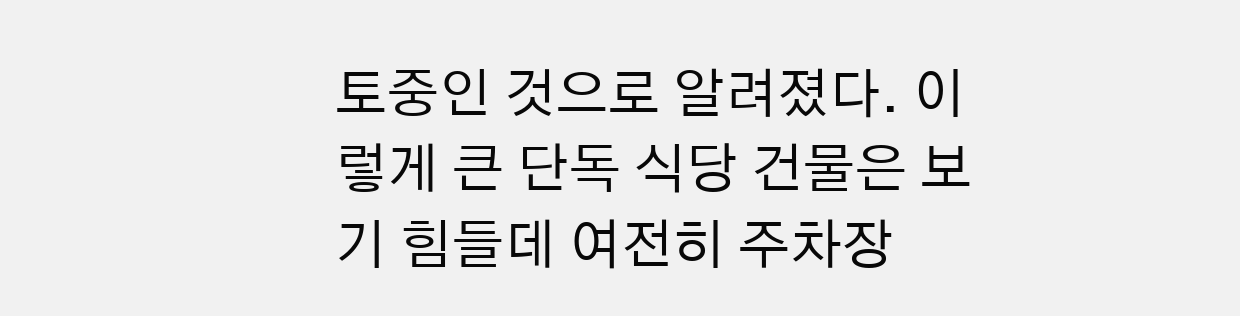토중인 것으로 알려졌다. 이렇게 큰 단독 식당 건물은 보기 힘들데 여전히 주차장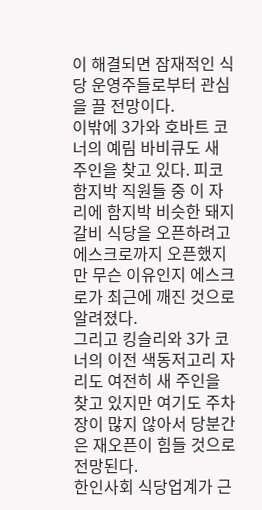이 해결되면 잠재적인 식당 운영주들로부터 관심을 끌 전망이다.
이밖에 3가와 호바트 코너의 예림 바비큐도 새 주인을 찾고 있다. 피코 함지박 직원들 중 이 자리에 함지박 비슷한 돼지갈비 식당을 오픈하려고 에스크로까지 오픈했지만 무슨 이유인지 에스크로가 최근에 깨진 것으로 알려졌다.
그리고 킹슬리와 3가 코너의 이전 색동저고리 자리도 여전히 새 주인을 찾고 있지만 여기도 주차장이 많지 않아서 당분간은 재오픈이 힘들 것으로 전망된다.
한인사회 식당업계가 근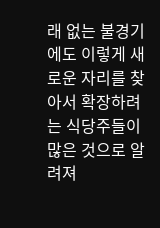래 없는 불경기에도 이렇게 새로운 자리를 찾아서 확장하려는 식당주들이 많은 것으로 알려져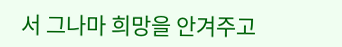서 그나마 희망을 안겨주고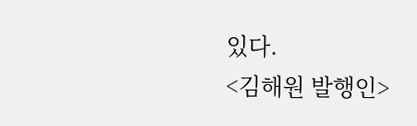있다.
<김해원 발행인>